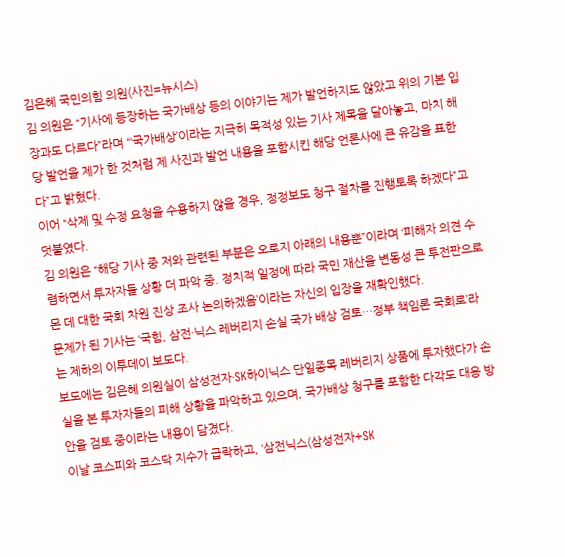김은혜 국민의힘 의원(사진=뉴시스)
김 의원은 “기사에 등장하는 국가배상 등의 이야기는 제가 발언하지도 않았고 위의 기본 입장과도 다르다”라며 “‘국가배상’이라는 지극히 목적성 있는 기사 제목을 달아놓고, 마치 해당 발언을 제가 한 것처럼 제 사진과 발언 내용을 포함시킨 해당 언론사에 큰 유감을 표한다”고 밝혔다.
이어 “삭제 및 수정 요청을 수용하지 않을 경우, 정정보도 청구 절차를 진행토록 하겠다”고 덧붙였다.
김 의원은 “해당 기사 중 저와 관련된 부분은 오로지 아래의 내용뿐”이라며 ‘피해자 의견 수렴하면서 투자자들 상황 더 파악 중. 정치적 일정에 따라 국민 재산을 변동성 큰 투전판으로 몬 데 대한 국회 차원 진상 조사 논의하겠음’이라는 자신의 입장을 재확인했다.
문제가 된 기사는 ‘국힘, 삼전·닉스 레버리지 손실 국가 배상 검토…정부 책임론 국회로’라는 제하의 이투데이 보도다.
보도에는 김은혜 의원실이 삼성전자·SK하이닉스 단일종목 레버리지 상품에 투자했다가 손실을 본 투자자들의 피해 상황을 파악하고 있으며, 국가배상 청구를 포함한 다각도 대응 방안을 검토 중이라는 내용이 담겼다.
이날 코스피와 코스닥 지수가 급락하고, ‘삼전닉스(삼성전자+SK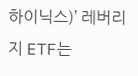하이닉스)’ 레버리지 ETF는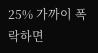25% 가까이 폭락하면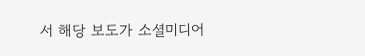서 해당 보도가 소셜미디어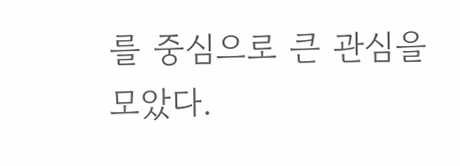를 중심으로 큰 관심을 모았다.